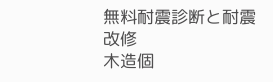無料耐震診断と耐震改修
木造個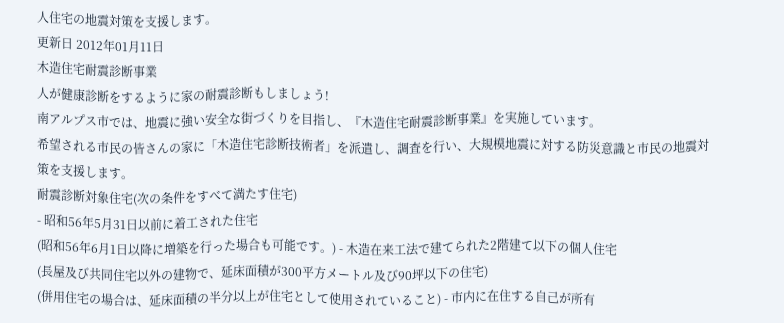人住宅の地震対策を支援します。
更新日 2012年01月11日
木造住宅耐震診断事業
人が健康診断をするように家の耐震診断もしましょう!
南アルプス市では、地震に強い安全な街づくりを目指し、『木造住宅耐震診断事業』を実施しています。
希望される市民の皆さんの家に「木造住宅診断技術者」を派遣し、調査を行い、大規模地震に対する防災意識と市民の地震対策を支援します。
耐震診断対象住宅(次の条件をすべて満たす住宅)
- 昭和56年5月31日以前に着工された住宅
(昭和56年6月1日以降に増築を行った場合も可能です。) - 木造在来工法で建てられた2階建て以下の個人住宅
(長屋及び共同住宅以外の建物で、延床面積が300平方メートル及び90坪以下の住宅)
(併用住宅の場合は、延床面積の半分以上が住宅として使用されていること) - 市内に在住する自己が所有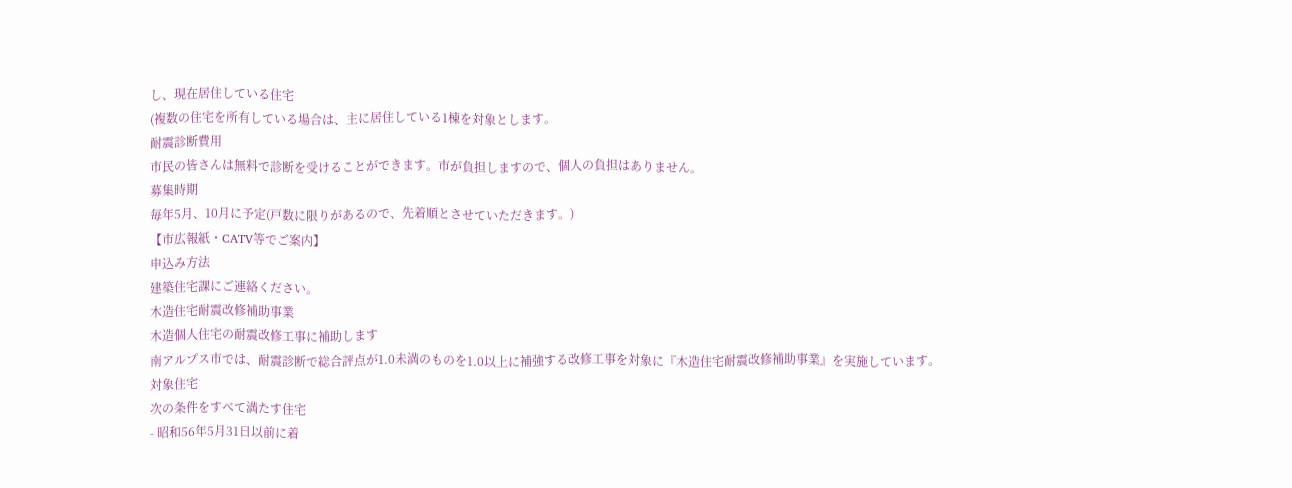し、現在居住している住宅
(複数の住宅を所有している場合は、主に居住している1棟を対象とします。
耐震診断費用
市民の皆さんは無料で診断を受けることができます。市が負担しますので、個人の負担はありません。
募集時期
毎年5月、10月に予定(戸数に限りがあるので、先着順とさせていただきます。)
【市広報紙・CATV等でご案内】
申込み方法
建築住宅課にご連絡ください。
木造住宅耐震改修補助事業
木造個人住宅の耐震改修工事に補助します
南アルプス市では、耐震診断で総合評点が1.0未満のものを1.0以上に補強する改修工事を対象に『木造住宅耐震改修補助事業』を実施しています。
対象住宅
次の条件をすべて満たす住宅
- 昭和56年5月31日以前に着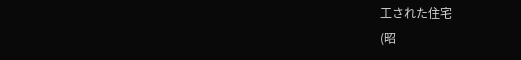工された住宅
(昭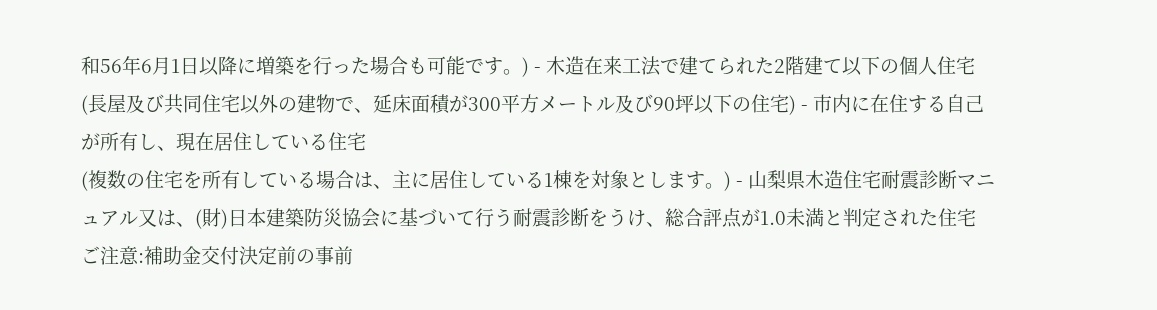和56年6月1日以降に増築を行った場合も可能です。) - 木造在来工法で建てられた2階建て以下の個人住宅
(長屋及び共同住宅以外の建物で、延床面積が300平方メートル及び90坪以下の住宅) - 市内に在住する自己が所有し、現在居住している住宅
(複数の住宅を所有している場合は、主に居住している1棟を対象とします。) - 山梨県木造住宅耐震診断マニュアル又は、(財)日本建築防災協会に基づいて行う耐震診断をうけ、総合評点が1.0未満と判定された住宅
ご注意:補助金交付決定前の事前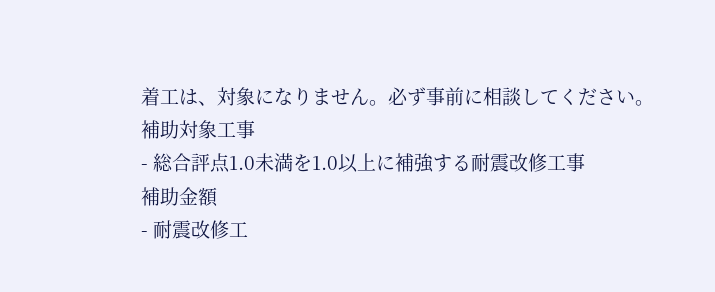着工は、対象になりません。必ず事前に相談してください。
補助対象工事
- 総合評点1.0未満を1.0以上に補強する耐震改修工事
補助金額
- 耐震改修工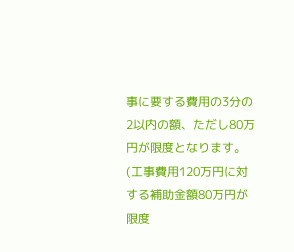事に要する費用の3分の2以内の額、ただし80万円が限度となります。
(工事費用120万円に対する補助金額80万円が限度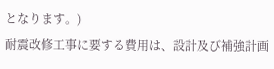となります。)
耐震改修工事に要する費用は、設計及び補強計画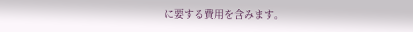に要する費用を含みます。